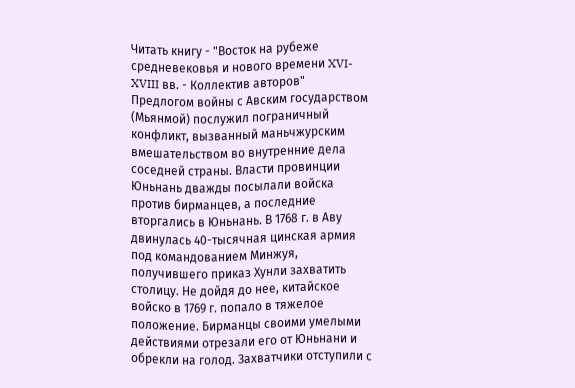Читать книгу - "Восток на рубеже средневековья и нового времени XVI-XVIII вв. - Коллектив авторов"
Предлогом войны с Авским государством (Мьянмой) послужил пограничный конфликт, вызванный маньчжурским вмешательством во внутренние дела соседней страны. Власти провинции Юньнань дважды посылали войска против бирманцев, а последние вторгались в Юньнань. В 1768 г. в Аву двинулась 40-тысячная цинская армия под командованием Минжуя, получившего приказ Хунли захватить столицу. Не дойдя до нее, китайское войско в 1769 г. попало в тяжелое положение. Бирманцы своими умелыми действиями отрезали его от Юньнани и обрекли на голод. Захватчики отступили с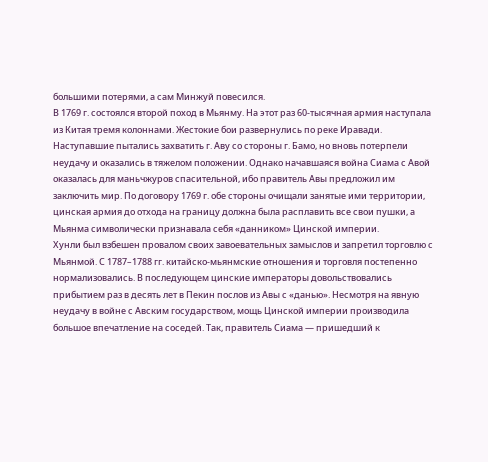большими потерями, а сам Минжуй повесился.
В 1769 г. состоялся второй поход в Мьянму. На этот раз 60-тысячная армия наступала из Китая тремя колоннами. Жестокие бои развернулись по реке Иравади. Наступавшие пытались захватить г. Аву со стороны г. Бамо, но вновь потерпели неудачу и оказались в тяжелом положении. Однако начавшаяся война Сиама с Авой оказалась для маньчжуров спасительной, ибо правитель Авы предложил им заключить мир. По договору 1769 г. обе стороны очищали занятые ими территории, цинская армия до отхода на границу должна была расплавить все свои пушки, а Мьянма символически признавала себя «данником» Цинской империи.
Хунли был взбешен провалом своих завоевательных замыслов и запретил торговлю с Мьянмой. С 1787–1788 гг. китайско-мьянмские отношения и торговля постепенно нормализовались. В последующем цинские императоры довольствовались прибытием раз в десять лет в Пекин послов из Авы с «данью». Несмотря на явную неудачу в войне с Авским государством, мощь Цинской империи производила большое впечатление на соседей. Так, правитель Сиама — пришедший к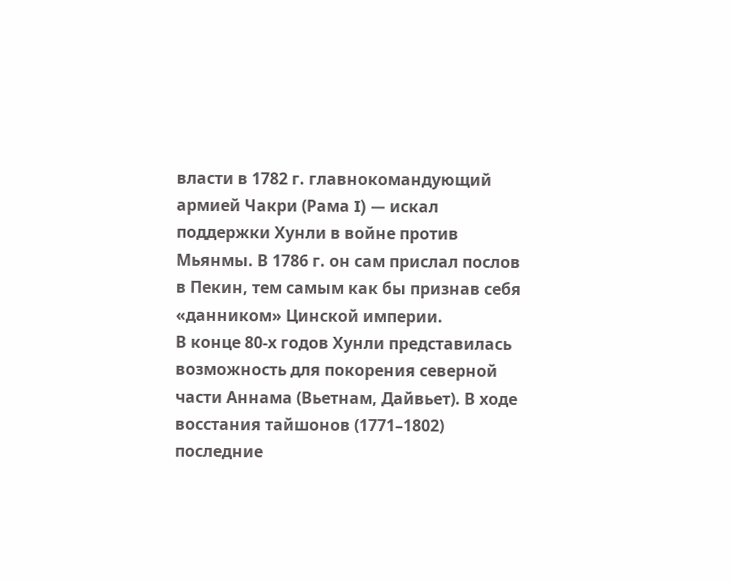власти в 1782 г. главнокомандующий армией Чакри (Рама I) — искал поддержки Хунли в войне против Мьянмы. В 1786 г. он сам прислал послов в Пекин, тем самым как бы признав себя «данником» Цинской империи.
В конце 80-х годов Хунли представилась возможность для покорения северной части Аннама (Вьетнам, Дайвьет). В ходе восстания тайшонов (1771–1802) последние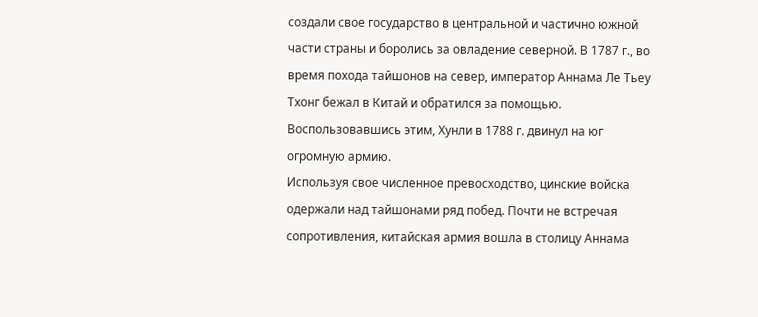создали свое государство в центральной и частично южной части страны и боролись за овладение северной. В 1787 г., во время похода тайшонов на север, император Аннама Ле Тьеу Тхонг бежал в Китай и обратился за помощью. Воспользовавшись этим, Хунли в 1788 г. двинул на юг огромную армию.
Используя свое численное превосходство, цинские войска одержали над тайшонами ряд побед. Почти не встречая сопротивления, китайская армия вошла в столицу Аннама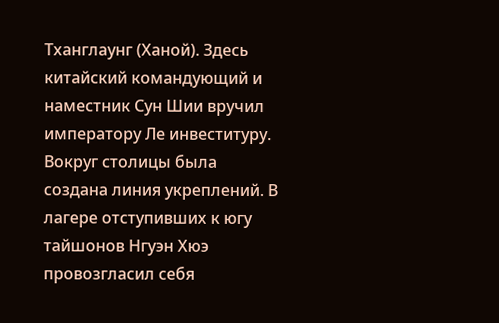Тханглаунг (Ханой). Здесь китайский командующий и наместник Сун Шии вручил императору Ле инвеституру. Вокруг столицы была создана линия укреплений. В лагере отступивших к югу тайшонов Нгуэн Хюэ провозгласил себя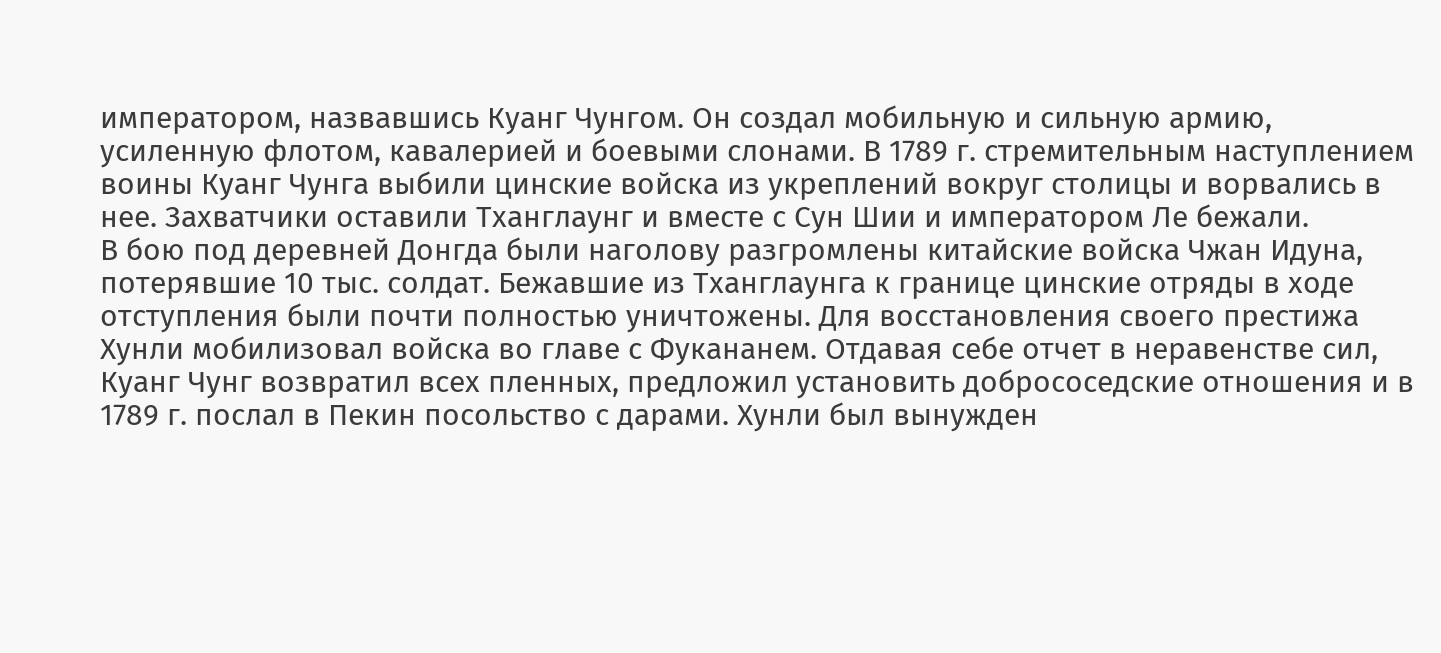императором, назвавшись Куанг Чунгом. Он создал мобильную и сильную армию, усиленную флотом, кавалерией и боевыми слонами. В 1789 г. стремительным наступлением воины Куанг Чунга выбили цинские войска из укреплений вокруг столицы и ворвались в нее. Захватчики оставили Тханглаунг и вместе с Сун Шии и императором Ле бежали.
В бою под деревней Донгда были наголову разгромлены китайские войска Чжан Идуна, потерявшие 10 тыс. солдат. Бежавшие из Тханглаунга к границе цинские отряды в ходе отступления были почти полностью уничтожены. Для восстановления своего престижа Хунли мобилизовал войска во главе с Фукананем. Отдавая себе отчет в неравенстве сил, Куанг Чунг возвратил всех пленных, предложил установить добрососедские отношения и в 1789 г. послал в Пекин посольство с дарами. Хунли был вынужден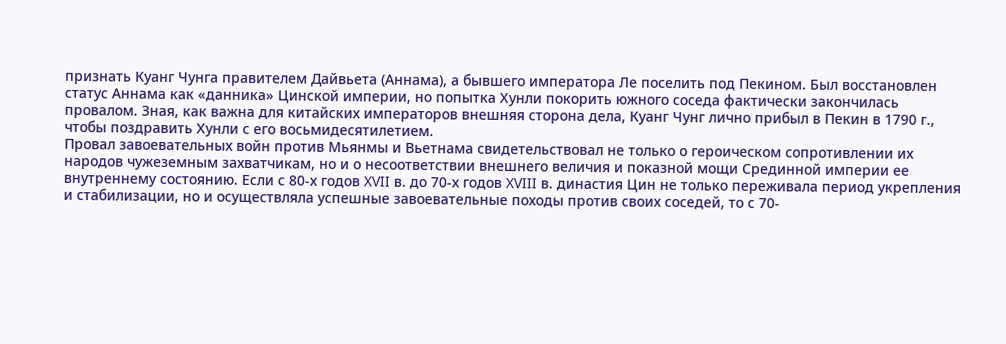признать Куанг Чунга правителем Дайвьета (Аннама), а бывшего императора Ле поселить под Пекином. Был восстановлен статус Аннама как «данника» Цинской империи, но попытка Хунли покорить южного соседа фактически закончилась провалом. Зная, как важна для китайских императоров внешняя сторона дела, Куанг Чунг лично прибыл в Пекин в 1790 г., чтобы поздравить Хунли с его восьмидесятилетием.
Провал завоевательных войн против Мьянмы и Вьетнама свидетельствовал не только о героическом сопротивлении их народов чужеземным захватчикам, но и о несоответствии внешнего величия и показной мощи Срединной империи ее внутреннему состоянию. Если с 80-х годов XVII в. до 70-х годов XVIII в. династия Цин не только переживала период укрепления и стабилизации, но и осуществляла успешные завоевательные походы против своих соседей, то с 70-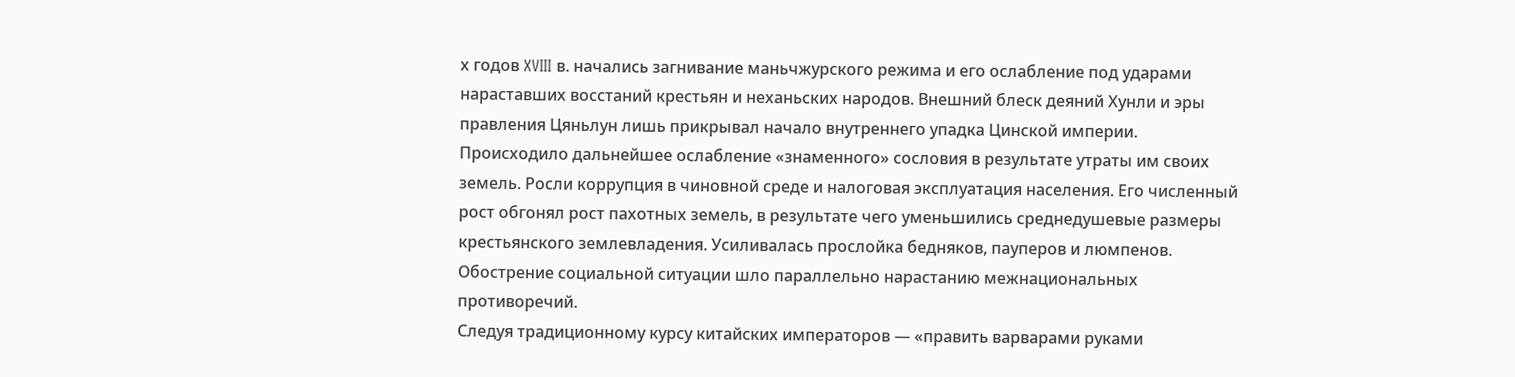х годов XVIII в. начались загнивание маньчжурского режима и его ослабление под ударами нараставших восстаний крестьян и неханьских народов. Внешний блеск деяний Хунли и эры правления Цяньлун лишь прикрывал начало внутреннего упадка Цинской империи. Происходило дальнейшее ослабление «знаменного» сословия в результате утраты им своих земель. Росли коррупция в чиновной среде и налоговая эксплуатация населения. Его численный рост обгонял рост пахотных земель, в результате чего уменьшились среднедушевые размеры крестьянского землевладения. Усиливалась прослойка бедняков, пауперов и люмпенов. Обострение социальной ситуации шло параллельно нарастанию межнациональных противоречий.
Следуя традиционному курсу китайских императоров — «править варварами руками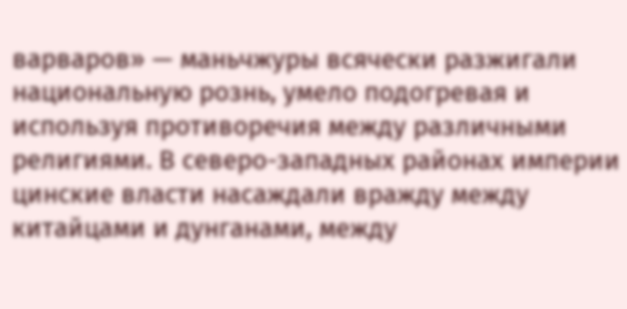варваров» — маньчжуры всячески разжигали национальную рознь, умело подогревая и используя противоречия между различными религиями. В северо-западных районах империи цинские власти насаждали вражду между китайцами и дунганами, между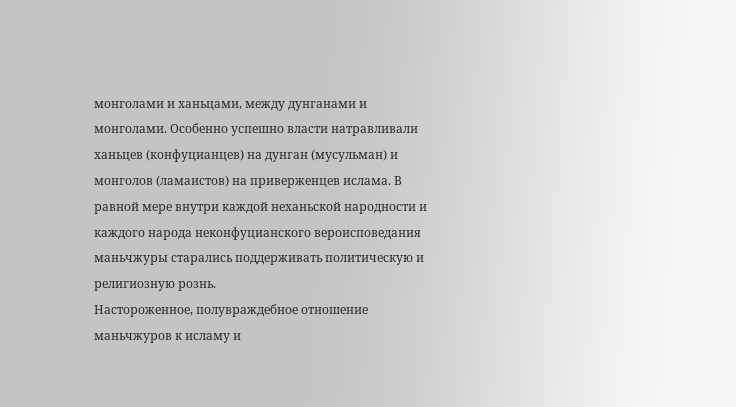монголами и ханьцами, между дунганами и монголами. Особенно успешно власти натравливали ханьцев (конфуцианцев) на дунган (мусульман) и монголов (ламаистов) на приверженцев ислама. В равной мере внутри каждой неханьской народности и каждого народа неконфуцианского вероисповедания маньчжуры старались поддерживать политическую и религиозную рознь.
Настороженное, полувраждебное отношение маньчжуров к исламу и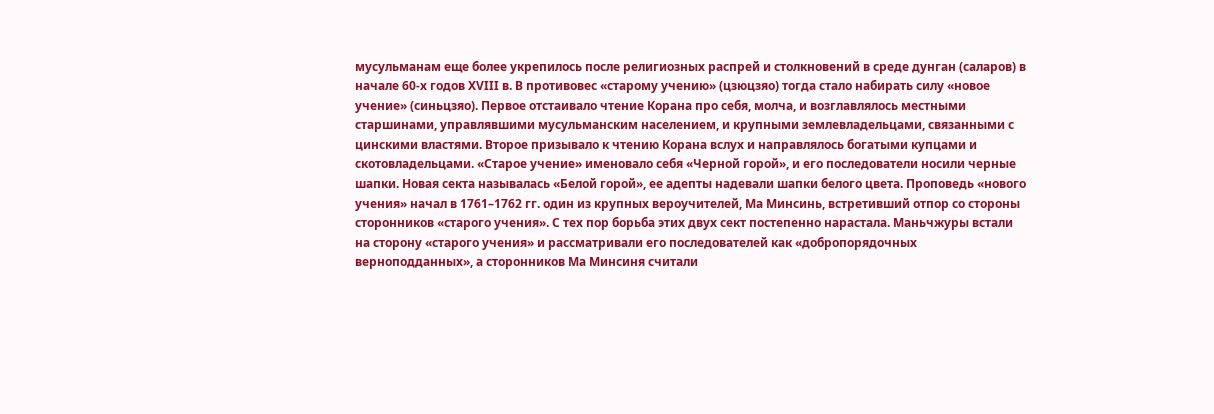мусульманам еще более укрепилось после религиозных распрей и столкновений в среде дунган (саларов) в начале 60-х годов XVIII в. В противовес «старому учению» (цзюцзяо) тогда стало набирать силу «новое учение» (синьцзяо). Первое отстаивало чтение Корана про себя, молча, и возглавлялось местными старшинами, управлявшими мусульманским населением, и крупными землевладельцами, связанными с цинскими властями. Второе призывало к чтению Корана вслух и направлялось богатыми купцами и скотовладельцами. «Старое учение» именовало себя «Черной горой», и его последователи носили черные шапки. Новая секта называлась «Белой горой», ее адепты надевали шапки белого цвета. Проповедь «нового учения» начал в 1761–1762 гг. один из крупных вероучителей, Ма Минсинь, встретивший отпор со стороны сторонников «старого учения». С тех пор борьба этих двух сект постепенно нарастала. Маньчжуры встали на сторону «старого учения» и рассматривали его последователей как «добропорядочных верноподданных», а сторонников Ма Минсиня считали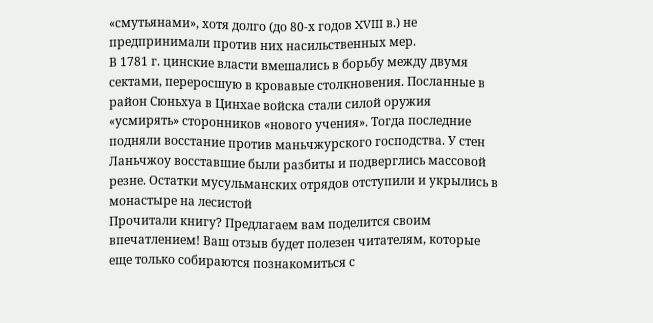«смутьянами», хотя долго (до 80-х годов XVIII в.) не предпринимали против них насильственных мер.
В 1781 г. цинские власти вмешались в борьбу между двумя сектами, переросшую в кровавые столкновения. Посланные в район Сюньхуа в Цинхае войска стали силой оружия «усмирять» сторонников «нового учения». Тогда последние подняли восстание против маньчжурского господства. У стен Ланьчжоу восставшие были разбиты и подверглись массовой резне. Остатки мусульманских отрядов отступили и укрылись в монастыре на лесистой
Прочитали книгу? Предлагаем вам поделится своим впечатлением! Ваш отзыв будет полезен читателям, которые еще только собираются познакомиться с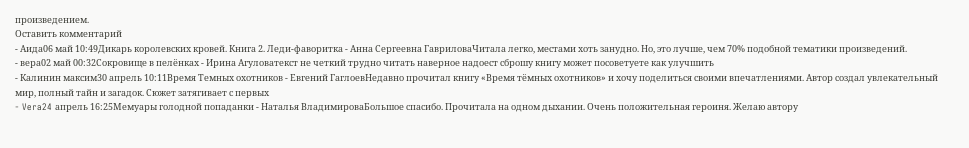произведением.
Оставить комментарий
- Аида06 май 10:49Дикарь королевских кровей. Книга 2. Леди-фаворитка - Анна Сергеевна ГавриловаЧитала легко, местами хоть занудно. Но, это лучше, чем 70% подобной тематики произведений.
- вера02 май 00:32Сокровище в пелёнках - Ирина Агуловатекст не четкий трудно читать наверное надоест сброшу книгу может посоветуете как улучшить
- Калинин максим30 апрель 10:11Время Темных охотников - Евгений ГаглоевНедавно прочитал книгу «Время тёмных охотников» и хочу поделиться своими впечатлениями. Автор создал увлекательный мир, полный тайн и загадок. Сюжет затягивает с первых
- Vera24 апрель 16:25Мемуары голодной попаданки - Наталья ВладимироваБольшое спасибо. Прочитала на одном дыхании. Очень положительная героиня. Желаю автору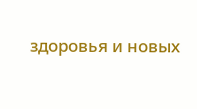здоровья и новых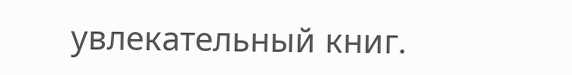увлекательный книг.